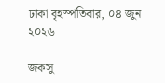ঢাকা বৃহস্পতিবার, ০৪ জুন ২০২৬

জকসু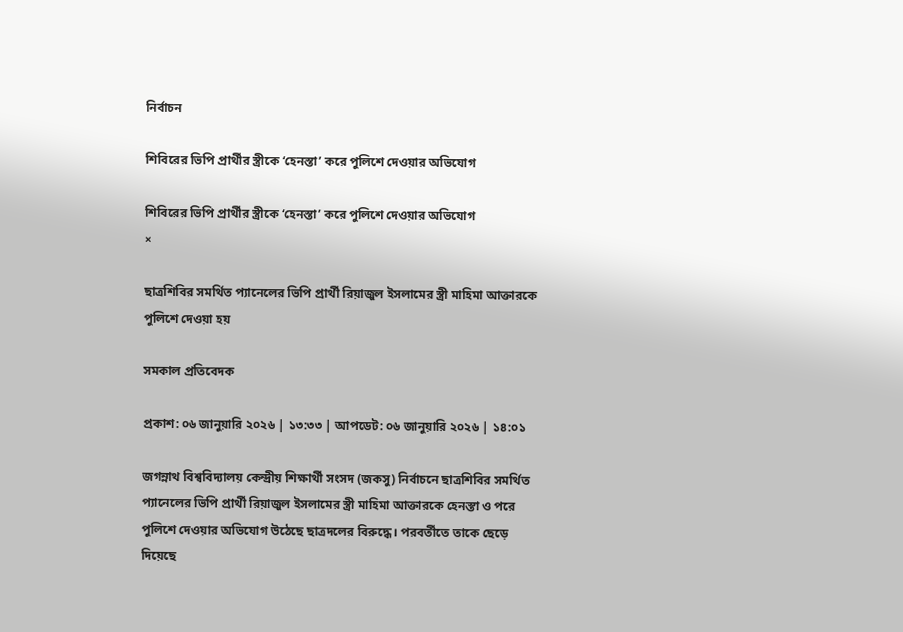নির্বাচন

শিবিরের ভিপি প্রার্থীর স্ত্রীকে ‘হেনস্তা’ করে পুলিশে দেওয়ার অভিযোগ

শিবিরের ভিপি প্রার্থীর স্ত্রীকে ‘হেনস্তা’ করে পুলিশে দেওয়ার অভিযোগ
×

ছাত্রশিবির সমর্থিত প্যানেলের ভিপি প্রার্থী রিয়াজুল ইসলামের স্ত্রী মাহিমা আক্তারকে পুলিশে দেওয়া হয়

সমকাল প্রতিবেদক

প্রকাশ: ০৬ জানুয়ারি ২০২৬ | ১৩:৩৩ | আপডেট: ০৬ জানুয়ারি ২০২৬ | ১৪:০১

জগন্নাথ বিশ্ববিদ্যালয় কেন্দ্রীয় শিক্ষার্থী সংসদ (জকসু) নির্বাচনে ছাত্রশিবির সমর্থিত প্যানেলের ভিপি প্রার্থী রিয়াজুল ইসলামের স্ত্রী মাহিমা আক্তারকে হেনস্তা ও পরে পুলিশে দেওয়ার অভিযোগ উঠেছে ছাত্রদলের বিরুদ্ধে। পরবর্তীতে তাকে ছেড়ে দিয়েছে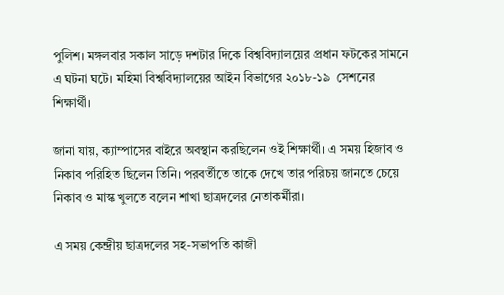পুলিশ। মঙ্গলবার সকাল সাড়ে দশটার দিকে বিশ্ববিদ্যালয়ের প্রধান ফটকের সামনে এ ঘটনা ঘটে। মহিমা বিশ্ববিদ্যালয়ের আইন বিভাগের ২০১৮-১৯  সেশনের শিক্ষার্থী।

জানা যায়, ক্যাম্পাসের বাইরে অবস্থান করছিলেন ওই শিক্ষার্থী। এ সময় হিজাব ও নিকাব পরিহিত ছিলেন তিনি। পরবর্তীতে তাকে দেখে তার পরিচয় জানতে চেয়ে নিকাব ও মাস্ক খুলতে বলেন শাখা ছাত্রদলের নেতাকর্মীরা।

এ সময় কেন্দ্রীয় ছাত্রদলের সহ-সভাপতি কাজী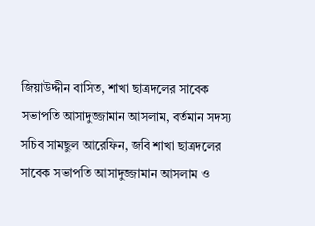জিয়াউদ্দীন বাসিত, শাখা ছাত্রদলের সাবেক সভাপতি আসাদুজ্জামান আসলাম, বর্তমান সদস্য সচিব সামছুল আরেফিন, জবি শাখা ছাত্রদলের সাবেক সভাপতি আসাদুজ্জামান আসলাম ও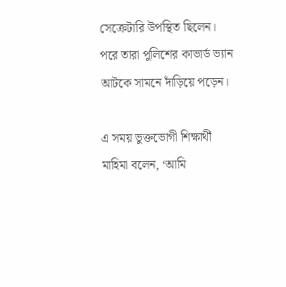সেক্রেটারি উপস্থিত ছিলেন। পরে তারা পুলিশের কাভার্ড ভ্যান আটকে সামনে দাঁড়িয়ে পড়েন।

এ সময় ভুক্তভোগী শিক্ষার্থী মাহিমা বলেন, ‘আমি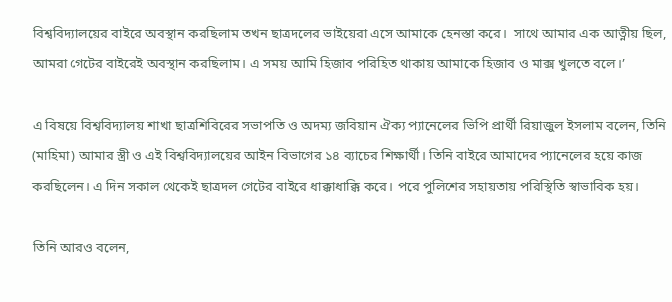বিশ্ববিদ্যালয়ের বাইরে অবস্থান করছিলাম তখন ছাত্রদলের ভাইয়েরা এসে আমাকে হেনস্তা করে।  সাথে আমার এক আত্নীয় ছিল, আমরা গেটের বাইরেই অবস্থান করছিলাম। এ সময় আমি হিজাব পরিহিত থাকায় আমাকে হিজাব ও মাক্স খুলতে বলে।’

এ বিষয়ে বিশ্ববিদ্যালয় শাখা ছাত্রশিবিরের সভাপতি ও অদম্য জবিয়ান ঐক্য প্যানেলের ভিপি প্রার্থী রিয়াজুল ইসলাম বলেন, তিনি (মাহিমা) আমার স্ত্রী ও এই বিশ্ববিদ্যালয়ের আইন বিভাগের ১৪ ব্যাচের শিক্ষার্থী। তিনি বাইরে আমাদের প্যানেলের হয়ে কাজ করছিলেন। এ দিন সকাল থেকেই ছাত্রদল গেটের বাইরে ধাক্কাধাক্কি করে। পরে পুলিশের সহায়তায় পরিস্থিতি স্বাভাবিক হয়।

তিনি আরও বলেন,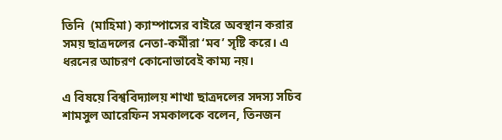তিনি  (মাহিমা) ক্যাম্পাসের বাইরে অবস্থান করার সময় ছাত্রদলের নেতা-কর্মীরা ‘মব’ সৃষ্টি করে। এ ধরনের আচরণ কোনোভাবেই কাম্য নয়।

এ বিষয়ে বিশ্ববিদ্যালয় শাখা ছাত্রদলের সদস্য সচিব শামসুল আরেফিন সমকালকে বলেন, তিনজন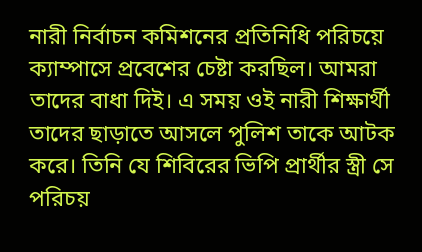নারী নির্বাচন কমিশনের প্রতিনিধি পরিচয়ে ক্যাম্পাসে প্রবেশের চেষ্টা করছিল। আমরা তাদের বাধা দিই। এ সময় ওই নারী শিক্ষার্থী তাদের ছাড়াতে আসলে পুলিশ তাকে আটক করে। তিনি যে শিবিরের ভিপি প্রার্থীর স্ত্রী সে পরিচয়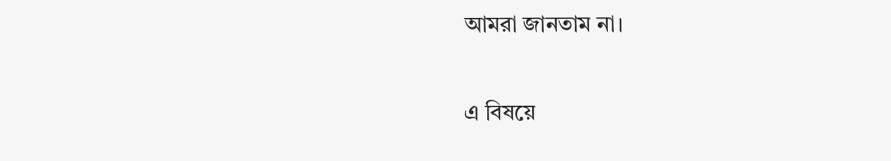আমরা জানতাম না।

এ বিষয়ে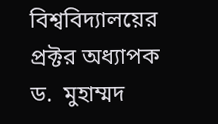বিশ্ববিদ্যালয়ের প্রক্টর অধ্যাপক ড.  মুহাম্মদ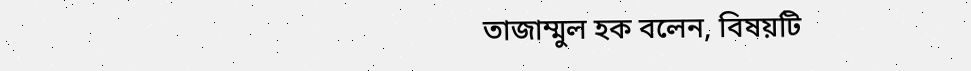তাজাম্মুল হক বলেন, বিষয়টি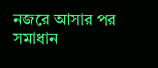নজরে আসার পর সমাধান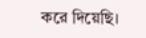করে দিয়েছি।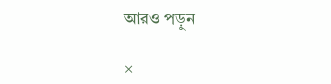আরও পড়ুন

×